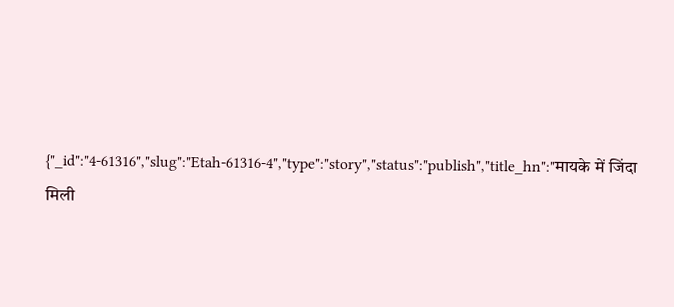{"_id":"4-61316","slug":"Etah-61316-4","type":"story","status":"publish","title_hn":"मायके में जिंदा मिली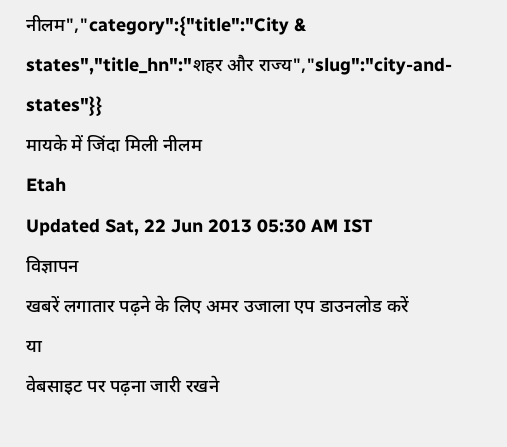नीलम","category":{"title":"City & states","title_hn":"शहर और राज्य","slug":"city-and-states"}}
मायके में जिंदा मिली नीलम
Etah
Updated Sat, 22 Jun 2013 05:30 AM IST
विज्ञापन
खबरें लगातार पढ़ने के लिए अमर उजाला एप डाउनलोड करें
या
वेबसाइट पर पढ़ना जारी रखने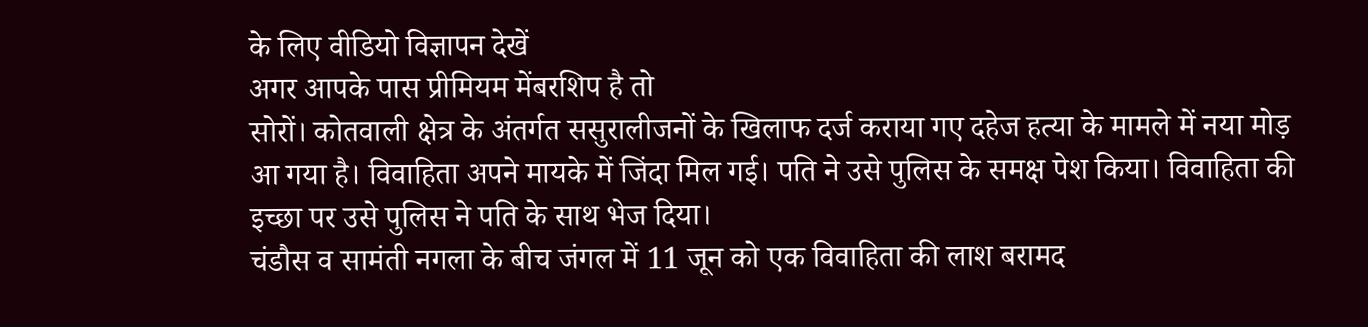के लिए वीडियो विज्ञापन देखें
अगर आपके पास प्रीमियम मेंबरशिप है तो
सोरों। कोतवाली क्षेत्र के अंतर्गत ससुरालीजनों के खिलाफ दर्ज कराया गए दहेज हत्या के मामले में नया मोड़ आ गया है। विवाहिता अपने मायके में जिंदा मिल गई। पति ने उसे पुलिस के समक्ष पेश किया। विवाहिता की इच्छा पर उसे पुलिस ने पति के साथ भेज दिया।
चंडौस व सामंती नगला के बीच जंगल में 11 जून को एक विवाहिता की लाश बरामद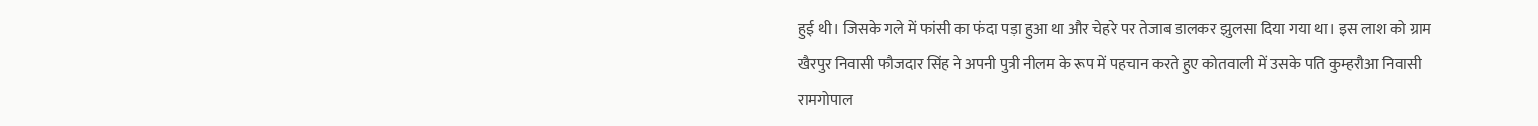हुई थी। जिसके गले में फांसी का फंदा पड़ा हुआ था और चेहरे पर तेजाब डालकर झुलसा दिया गया था। इस लाश को ग्राम खैरपुर निवासी फौजदार सिंह ने अपनी पुत्री नीलम के रूप में पहचान करते हुए कोतवाली में उसके पति कुम्हरौआ निवासी रामगोपाल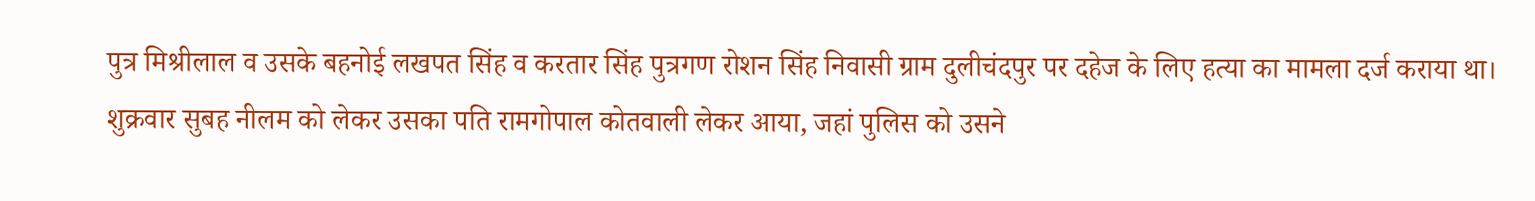पुत्र मिश्रीलाल व उसके बहनोई लखपत सिंह व करतार सिंह पुत्रगण रोशन सिंह निवासी ग्राम दुलीचंदपुर पर दहेज के लिए हत्या का मामला दर्ज कराया था। शुक्रवार सुबह नीलम को लेकर उसका पति रामगोपाल कोतवाली लेकर आया, जहां पुलिस को उसने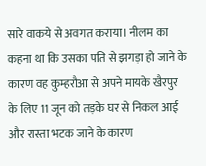सारे वाकये से अवगत कराया। नीलम का कहना था कि उसका पति से झगड़ा हो जाने के कारण वह कुम्हरौआ से अपने मायके खैरपुर के लिए 11 जून को तड़के घर से निकल आई और रास्ता भटक जाने के कारण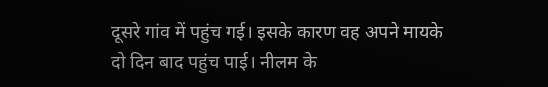दूसरे गांव में पहुंच गई। इसके कारण वह अपने मायके दो दिन बाद पहुंच पाई। नीलम के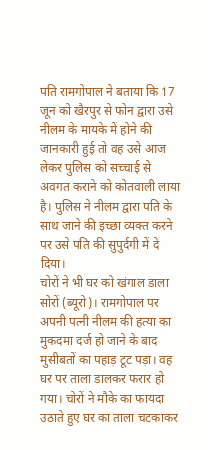पति रामगोपाल ने बताया कि 17 जून को खैरपुर से फोन द्वारा उसे नीलम के मायके में होने की जानकारी हुई तो वह उसे आज लेकर पुलिस को सच्चाई से अवगत कराने को कोतवाली लाया है। पुलिस ने नीलम द्वारा पति के साथ जाने की इच्छा व्यक्त करने पर उसे पति की सुपुर्दगी में दे दिया।
चोरों ने भी घर को खंगाल डाला
सोरों (ब्यूरो)। रामगोपाल पर अपनी पत्नी नीलम की हत्या का मुकदमा दर्ज हो जाने के बाद मुसीबतों का पहाड़ टूट पड़ा। वह घर पर ताला डालकर फरार हो गया। चोरों ने मौके का फायदा उठाते हुए घर का ताला चटकाकर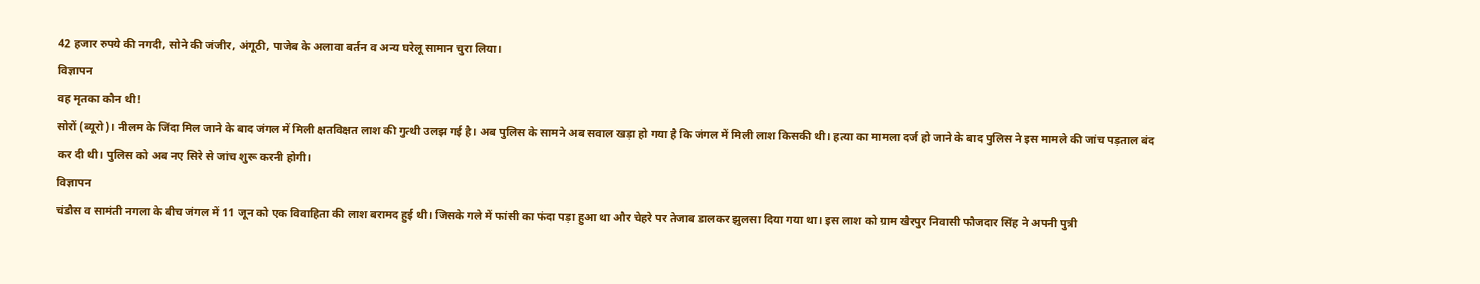42 हजार रुपये की नगदी, सोने की जंजीर, अंगूठी, पाजेब के अलावा बर्तन व अन्य घरेलू सामान चुरा लिया।
विज्ञापन
वह मृतका कौन थी!
सोरों (ब्यूरो)। नीलम के जिंदा मिल जाने के बाद जंगल में मिली क्षतविक्षत लाश की गुत्थी उलझ गई है। अब पुलिस के सामने अब सवाल खड़ा हो गया है कि जंगल में मिली लाश किसकी थी। हत्या का मामला दर्ज हो जाने के बाद पुलिस ने इस मामले की जांच पड़ताल बंद कर दी थी। पुलिस को अब नए सिरे से जांच शुरू करनी होगी।
विज्ञापन
चंडौस व सामंती नगला के बीच जंगल में 11 जून को एक विवाहिता की लाश बरामद हुई थी। जिसके गले में फांसी का फंदा पड़ा हुआ था और चेहरे पर तेजाब डालकर झुलसा दिया गया था। इस लाश को ग्राम खैरपुर निवासी फौजदार सिंह ने अपनी पुत्री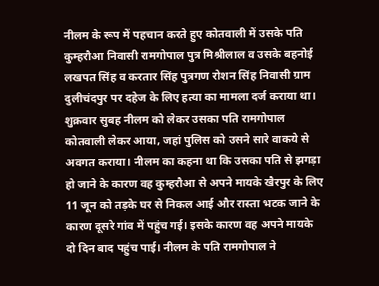नीलम के रूप में पहचान करते हुए कोतवाली में उसके पति कुम्हरौआ निवासी रामगोपाल पुत्र मिश्रीलाल व उसके बहनोई लखपत सिंह व करतार सिंह पुत्रगण रोशन सिंह निवासी ग्राम दुलीचंदपुर पर दहेज के लिए हत्या का मामला दर्ज कराया था। शुक्रवार सुबह नीलम को लेकर उसका पति रामगोपाल कोतवाली लेकर आया, जहां पुलिस को उसने सारे वाकये से अवगत कराया। नीलम का कहना था कि उसका पति से झगड़ा हो जाने के कारण वह कुम्हरौआ से अपने मायके खैरपुर के लिए 11 जून को तड़के घर से निकल आई और रास्ता भटक जाने के कारण दूसरे गांव में पहुंच गई। इसके कारण वह अपने मायके दो दिन बाद पहुंच पाई। नीलम के पति रामगोपाल ने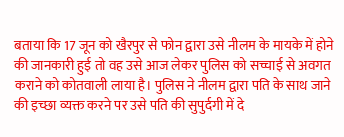बताया कि 17 जून को खैरपुर से फोन द्वारा उसे नीलम के मायके में होने की जानकारी हुई तो वह उसे आज लेकर पुलिस को सच्चाई से अवगत कराने को कोतवाली लाया है। पुलिस ने नीलम द्वारा पति के साथ जाने की इच्छा व्यक्त करने पर उसे पति की सुपुर्दगी में दे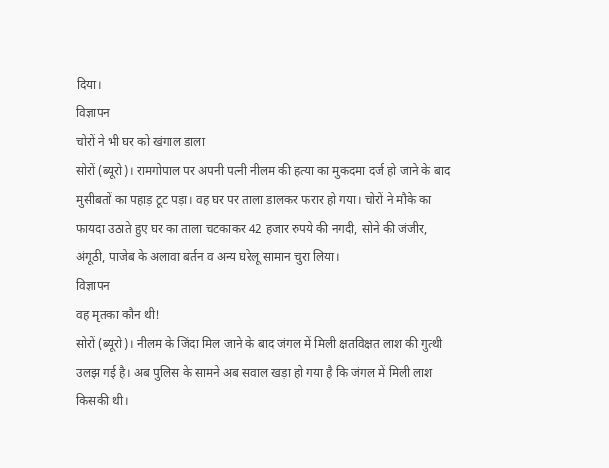दिया।
विज्ञापन
चोरों ने भी घर को खंगाल डाला
सोरों (ब्यूरो)। रामगोपाल पर अपनी पत्नी नीलम की हत्या का मुकदमा दर्ज हो जाने के बाद मुसीबतों का पहाड़ टूट पड़ा। वह घर पर ताला डालकर फरार हो गया। चोरों ने मौके का फायदा उठाते हुए घर का ताला चटकाकर 42 हजार रुपये की नगदी, सोने की जंजीर, अंगूठी, पाजेब के अलावा बर्तन व अन्य घरेलू सामान चुरा लिया।
विज्ञापन
वह मृतका कौन थी!
सोरों (ब्यूरो)। नीलम के जिंदा मिल जाने के बाद जंगल में मिली क्षतविक्षत लाश की गुत्थी उलझ गई है। अब पुलिस के सामने अब सवाल खड़ा हो गया है कि जंगल में मिली लाश किसकी थी।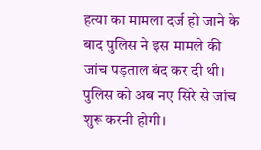हत्या का मामला दर्ज हो जाने के बाद पुलिस ने इस मामले की जांच पड़ताल बंद कर दी थी। पुलिस को अब नए सिरे से जांच शुरू करनी होगी।